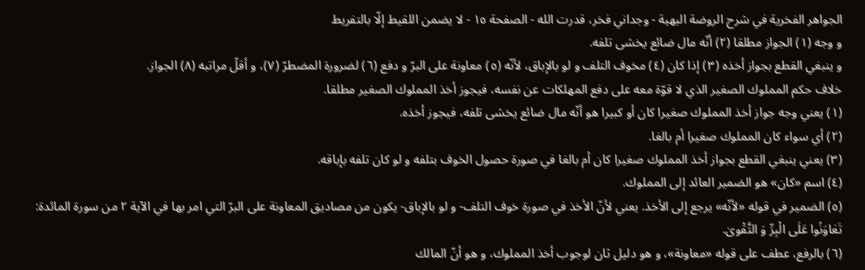الجواهر الفخرية في شرح الروضة البهية - وجداني فخر، قدرت الله - الصفحة ١٥ - لا يضمن اللقيط إلّا بالتفريط
و وجه (١) الجواز مطلقا (٢) أنّه مال ضائع يخشى تلفه.
و ينبغي القطع بجواز أخذه (٣) إذا كان (٤) مخوف التلف و لو بالإباق، لأنّه (٥) معاونة على البرّ و دفع (٦) لضرورة المضطرّ (٧)، و أقلّ مراتبه (٨) الجواز.
خلاف حكم المملوك الصغير الذي لا قوّة معه على دفع المهلكات عن نفسه، فيجوز أخذ المملوك الصغير مطلقا.
(١) يعني وجه جواز أخذ المملوك صغيرا كان أو كبيرا هو أنّه مال ضائع يخشى تلفه، فيجوز أخذه.
(٢) أي سواء كان المملوك صغيرا أم بالغا.
(٣) يعني ينبغي القطع بجواز أخذ المملوك صغيرا كان أم بالغا في صورة حصول الخوف بتلفه و لو كان تلفه بإباقه.
(٤) اسم «كان» هو الضمير العائد إلى المملوك.
(٥) الضمير في قوله «لأنّه» يرجع إلى الأخذ. يعني لأنّ الأخذ في صورة خوف التلف- و لو بالإباق- يكون من مصاديق المعاونة على البرّ التي امر بها في الآية ٢ من سورة المائدة: تَعٰاوَنُوا عَلَى الْبِرِّ وَ التَّقْوىٰ.
(٦) بالرفع، عطف على قوله «معاونة»، و هو دليل ثان لوجوب أخذ المملوك، و هو أنّ المالك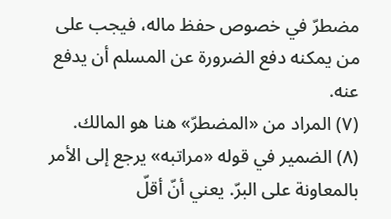مضطرّ في خصوص حفظ ماله، فيجب على من يمكنه دفع الضرورة عن المسلم أن يدفع عنه.
(٧) المراد من «المضطرّ» هنا هو المالك.
(٨) الضمير في قوله «مراتبه» يرجع إلى الأمر بالمعاونة على البرّ. يعني أنّ أقلّ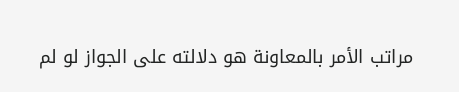مراتب الأمر بالمعاونة هو دلالته على الجواز لو لم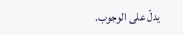يدلّ على الوجوب.